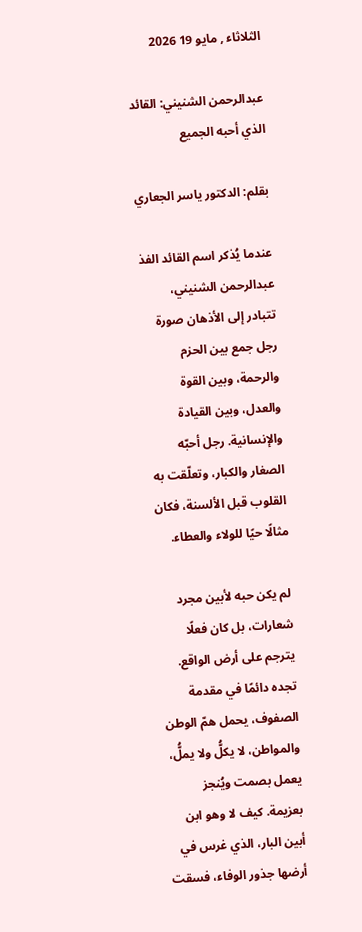الثلاثاء , مايو 19 2026

عبدالرحمن الشنيني: القائد الذي أحبه الجميع

بقلم: الدكتور ياسر الجعاري

عندما يُذكر اسم القائد الفذ عبدالرحمن الشنيني، تتبادر إلى الأذهان صورة رجل جمع بين الحزم والرحمة، وبين القوة والعدل، وبين القيادة والإنسانية. رجل أحبّه الصغار والكبار، وتعلّقت به القلوب قبل الألسنة، فكان مثالًا حيًا للولاء والعطاء.

لم يكن حبه لأبين مجرد شعارات، بل كان فعلًا يترجم على أرض الواقع. تجده دائمًا في مقدمة الصفوف، يحمل همّ الوطن والمواطن، لا يكلُّ ولا يملُّ، يعمل بصمت ويُنجز بعزيمة. كيف لا وهو ابن أبين البار، الذي غرس في أرضها جذور الوفاء، فسقت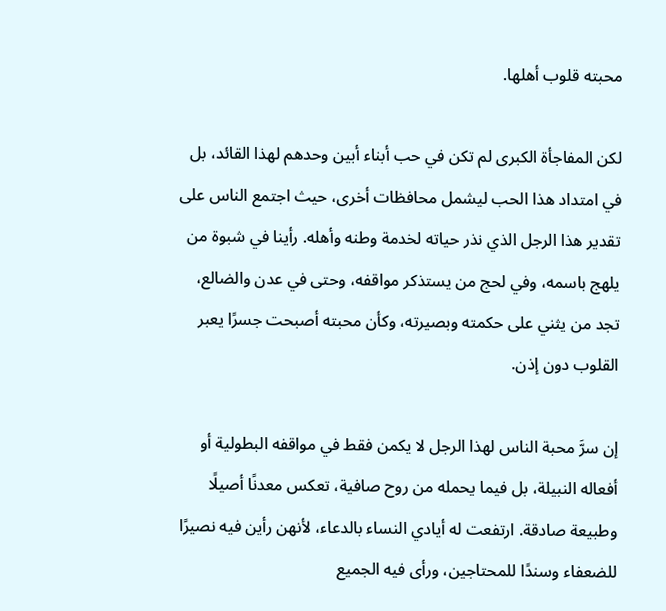محبته قلوب أهلها.

لكن المفاجأة الكبرى لم تكن في حب أبناء أبين وحدهم لهذا القائد، بل في امتداد هذا الحب ليشمل محافظات أخرى، حيث اجتمع الناس على تقدير هذا الرجل الذي نذر حياته لخدمة وطنه وأهله. رأينا في شبوة من يلهج باسمه، وفي لحج من يستذكر مواقفه، وحتى في عدن والضالع، تجد من يثني على حكمته وبصيرته، وكأن محبته أصبحت جسرًا يعبر القلوب دون إذن.

إن سرَّ محبة الناس لهذا الرجل لا يكمن فقط في مواقفه البطولية أو أفعاله النبيلة، بل فيما يحمله من روح صافية، تعكس معدنًا أصيلًا وطبيعة صادقة. ارتفعت له أيادي النساء بالدعاء، لأنهن رأين فيه نصيرًا للضعفاء وسندًا للمحتاجين، ورأى فيه الجميع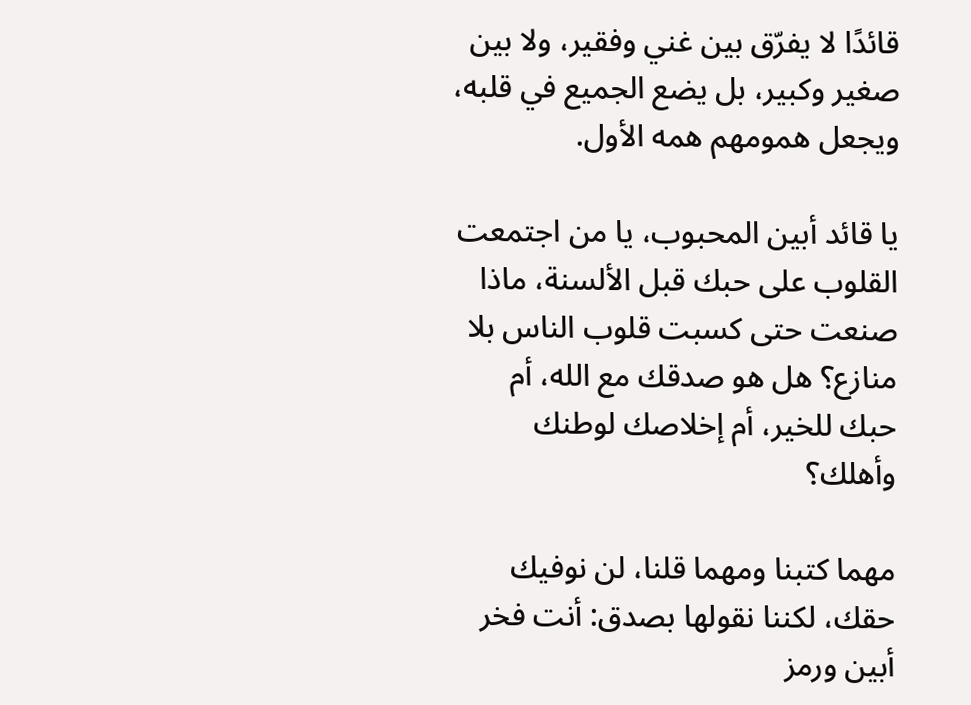قائدًا لا يفرّق بين غني وفقير، ولا بين صغير وكبير، بل يضع الجميع في قلبه، ويجعل همومهم همه الأول.

يا قائد أبين المحبوب، يا من اجتمعت القلوب على حبك قبل الألسنة، ماذا صنعت حتى كسبت قلوب الناس بلا منازع؟ هل هو صدقك مع الله، أم حبك للخير، أم إخلاصك لوطنك وأهلك؟

مهما كتبنا ومهما قلنا، لن نوفيك حقك، لكننا نقولها بصدق: أنت فخر أبين ورمز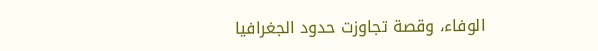الوفاء، وقصة تجاوزت حدود الجغرافيا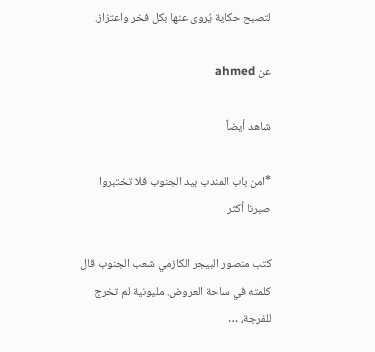لتصبح حكاية يُروى عنها بكل فخر واعتزاز.

عن ahmed

شاهد أيضاً

*امن باب المندب بيد الجنوب فلا تختبروا صبرنا أكثر

كتب منصور البيجر الكازمي شعب الجنوب قال كلمته في ساحة العروض. مليونية لم تخرج للفرجة، …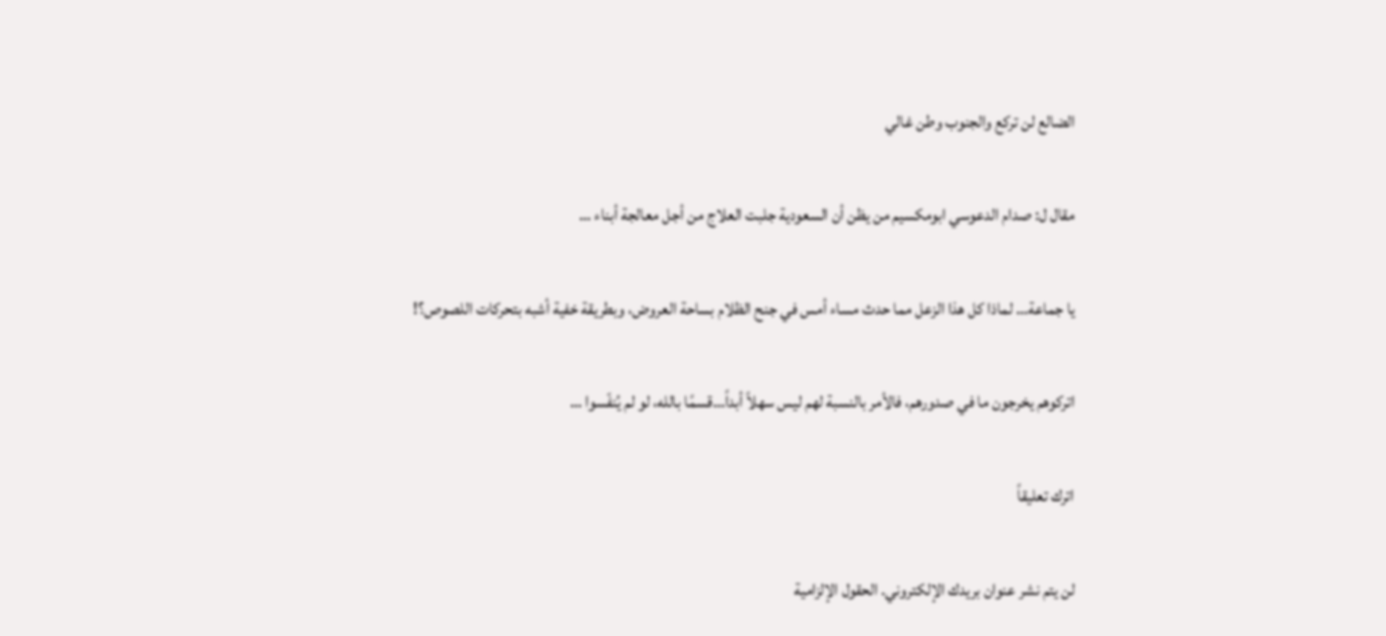الضالع لن تركع والجنوب وطن غالي

مقال ل: صدام الدعوسي ابومكسيم من يظن أن السعودية جلبت العلاج من أجل معالجة أبناء …

يا جماعة… لماذا كل هذا الزعل مما حدث مساء أمس في جنح الظلام بساحة العروض، وبطريقة خفية أشبه بتحركات اللصوص؟!

اتركوهم يخرجون ما في صدورهم، فالأمر بالنسبة لهم ليس سهلاً أبداً…قسمًا بالله، لو لم يُنفّسوا …

اترك تعليقاً

لن يتم نشر عنوان بريدك الإلكتروني. الحقول الإلزامية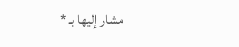مشار إليها بـ *